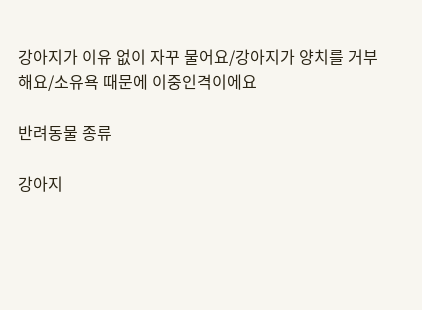강아지가 이유 없이 자꾸 물어요/강아지가 양치를 거부해요/소유욕 때문에 이중인격이에요

반려동물 종류

강아지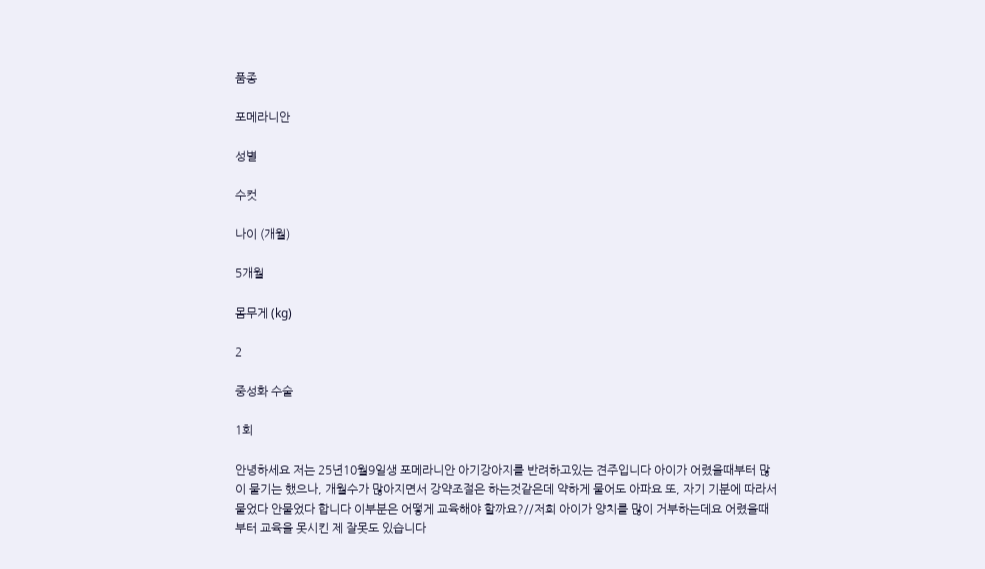품종

포메라니안

성별

수컷

나이 (개월)

5개월

몸무게 (kg)

2

중성화 수술

1회

안녕하세요 저는 25년10월9일생 포메라니안 아기강아지를 반려하고있는 견주입니다 아이가 어렸을때부터 많이 물기는 했으나, 개월수가 많아지면서 강약조절은 하는것같은데 약하게 물어도 아파요 또, 자기 기분에 따라서 물었다 안물었다 합니다 이부분은 어떻게 교육해야 할까요?//저희 아이가 양치를 많이 거부하는데요 어렸을때부터 교육을 못시킨 제 잘못도 있습니다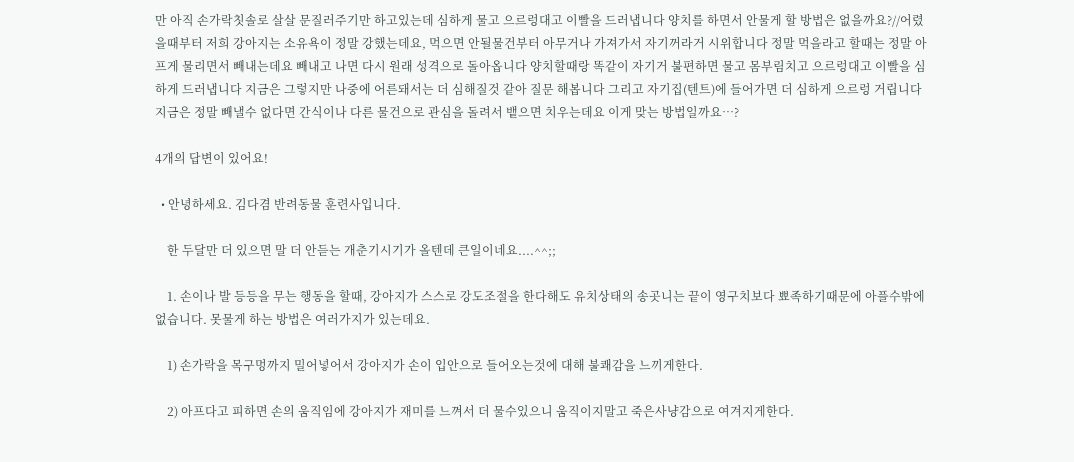만 아직 손가락칫솔로 살살 문질러주기만 하고있는데 심하게 물고 으르렁대고 이빨을 드러냅니다 양치를 하면서 안물게 할 방법은 없을까요?//어렸을때부터 저희 강아지는 소유욕이 정말 강했는데요, 먹으면 안될물건부터 아무거나 가져가서 자기꺼라거 시위합니다 정말 먹을라고 할때는 정말 아프게 물리면서 빼내는데요 빼내고 나면 다시 원래 성격으로 돌아옵니다 양치할때랑 똑같이 자기거 불편하면 물고 몸부림치고 으르렁대고 이빨을 심하게 드러냅니다 지금은 그렇지만 나중에 어른돼서는 더 심해질것 같아 질문 해봅니다 그리고 자기집(텐트)에 들어가면 더 심하게 으르렁 거립니다 지금은 정말 빼낼수 없다면 간식이나 다른 물건으로 관심을 돌려서 뱉으면 치우는데요 이게 맞는 방법일까요…?

4개의 답변이 있어요!

  • 안녕하세요. 김다겸 반려동물 훈련사입니다.

    한 두달만 더 있으면 말 더 안듣는 개춘기시기가 올텐데 큰일이네요....^^;;

    1. 손이나 발 등등을 무는 행동을 할때, 강아지가 스스로 강도조절을 한다해도 유치상태의 송곳니는 끝이 영구치보다 뾰족하기때문에 아플수밖에 없습니다. 못물게 하는 방법은 여러가지가 있는데요.

    1) 손가락을 목구멍까지 밀어넣어서 강아지가 손이 입안으로 들어오는것에 대해 불쾌감을 느끼게한다.

    2) 아프다고 피하면 손의 움직임에 강아지가 재미를 느껴서 더 물수있으니 움직이지말고 죽은사냥감으로 여겨지게한다.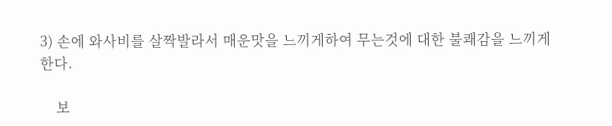3) 손에 와사비를 살짝발라서 매운맛을 느끼게하여 무는것에 대한 불쾌감을 느끼게한다.

    보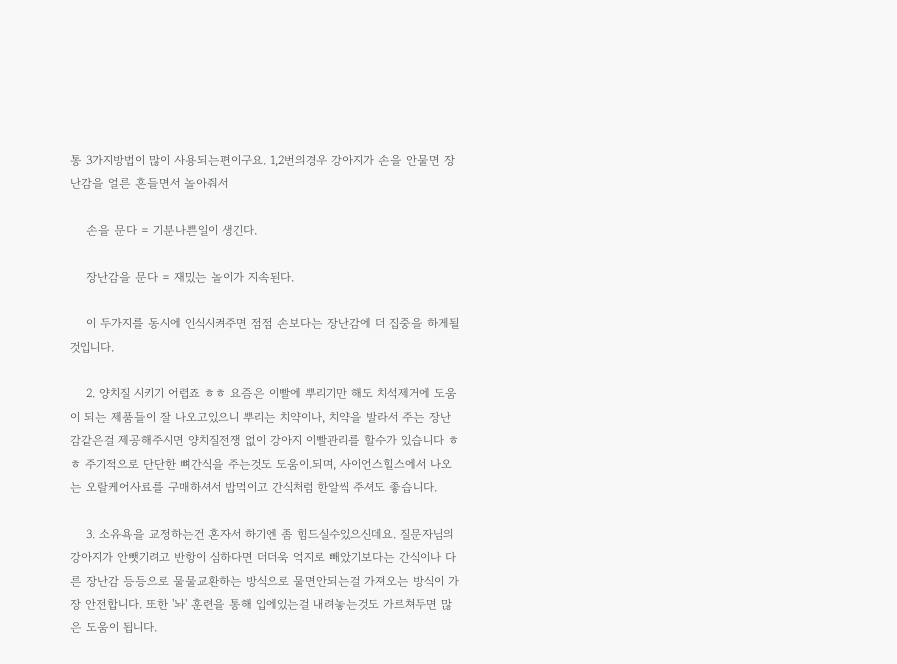통 3가지방법이 많이 사용되는편이구요. 1,2번의경우 강아지가 손을 안물면 장난감을 얼른 흔들면서 놀아줘서

    손을 문다 = 기분나쁜일이 생긴다.

    장난감을 문다 = 재밌는 놀이가 지속된다.

    이 두가지를 동시에 인식시켜주면 점점 손보다는 장난감에 더 집중을 하게될것입니다.

    2. 양치질 시키기 어렵죠 ㅎㅎ 요즘은 이빨에 뿌리기만 해도 치석제거에 도움이 되는 제품들이 잘 나오고있으니 뿌리는 치약이나, 치약을 발라서 주는 장난감같은걸 제공해주시면 양치질전쟁 없이 강아지 이빨관리를 할수가 있습니다 ㅎㅎ 주기적으로 단단한 뼈간식을 주는것도 도움이.되며, 사이언스힐스에서 나오는 오랄케어사료를 구매하셔서 밥먹이고 간식처럼 한알씩 주셔도 좋습니다.

    3. 소유욕을 교정하는건 혼자서 하기엔 좀 힘드실수있으신데요. 질문자님의 강아지가 안뺏기려고 반항이 심하다면 더더욱 억지로 빼았기보다는 간식이나 다른 장난감 등등으로 물물교환하는 방식으로 물면안되는걸 가져오는 방식이 가장 안전합니다. 또한 '놔' 훈련을 통해 입에있는걸 내려놓는것도 가르쳐두면 많은 도움이 됩니다.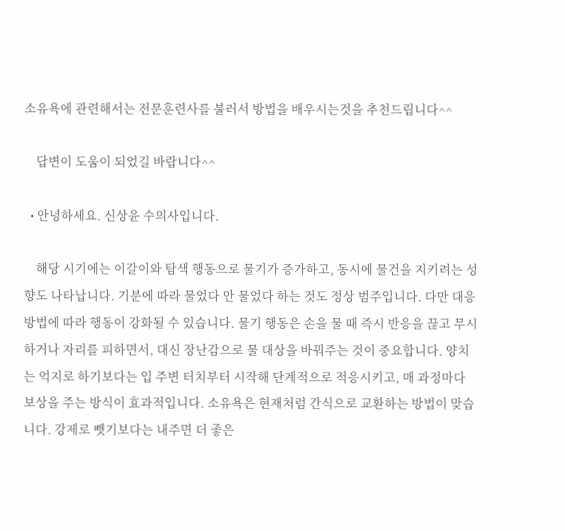소유욕에 관련해서는 전문훈련사를 불러서 방법을 배우시는것을 추천드립니다^^

    답변이 도움이 되었길 바랍니다^^

  • 안녕하세요. 신상윤 수의사입니다.

    해당 시기에는 이갈이와 탐색 행동으로 물기가 증가하고, 동시에 물건을 지키려는 성향도 나타납니다. 기분에 따라 물었다 안 물었다 하는 것도 정상 범주입니다. 다만 대응 방법에 따라 행동이 강화될 수 있습니다. 물기 행동은 손을 물 때 즉시 반응을 끊고 무시하거나 자리를 피하면서, 대신 장난감으로 물 대상을 바꿔주는 것이 중요합니다. 양치는 억지로 하기보다는 입 주변 터치부터 시작해 단계적으로 적응시키고, 매 과정마다 보상을 주는 방식이 효과적입니다. 소유욕은 현재처럼 간식으로 교환하는 방법이 맞습니다. 강제로 뺏기보다는 내주면 더 좋은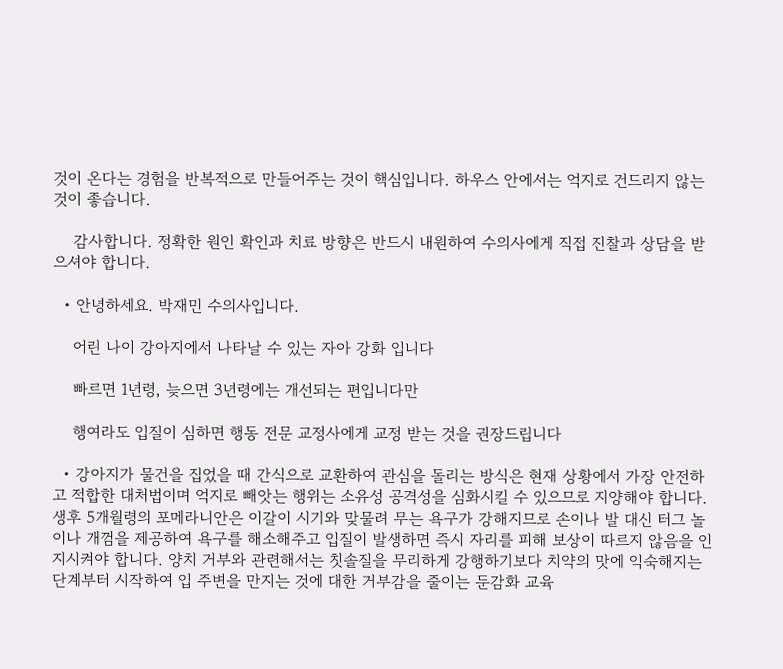것이 온다는 경험을 반복적으로 만들어주는 것이 핵심입니다. 하우스 안에서는 억지로 건드리지 않는 것이 좋습니다.

    감사합니다. 정확한 원인 확인과 치료 방향은 반드시 내원하여 수의사에게 직접 진찰과 상담을 받으셔야 합니다.

  • 안녕하세요. 박재민 수의사입니다.

    어린 나이 강아지에서 나타날 수 있는 자아 강화 입니다

    빠르면 1년령, 늦으면 3년령에는 개선되는 편입니다만

    행여라도 입질이 심하면 행동 전문 교정사에게 교정 받는 것을 권장드립니다

  • 강아지가 물건을 집었을 때 간식으로 교환하여 관심을 돌리는 방식은 현재 상황에서 가장 안전하고 적합한 대처법이며 억지로 빼앗는 행위는 소유성 공격성을 심화시킬 수 있으므로 지양해야 합니다. 생후 5개월령의 포메라니안은 이갈이 시기와 맞물려 무는 욕구가 강해지므로 손이나 발 대신 터그 놀이나 개껌을 제공하여 욕구를 해소해주고 입질이 발생하면 즉시 자리를 피해 보상이 따르지 않음을 인지시켜야 합니다. 양치 거부와 관련해서는 칫솔질을 무리하게 강행하기보다 치약의 맛에 익숙해지는 단계부터 시작하여 입 주변을 만지는 것에 대한 거부감을 줄이는 둔감화 교육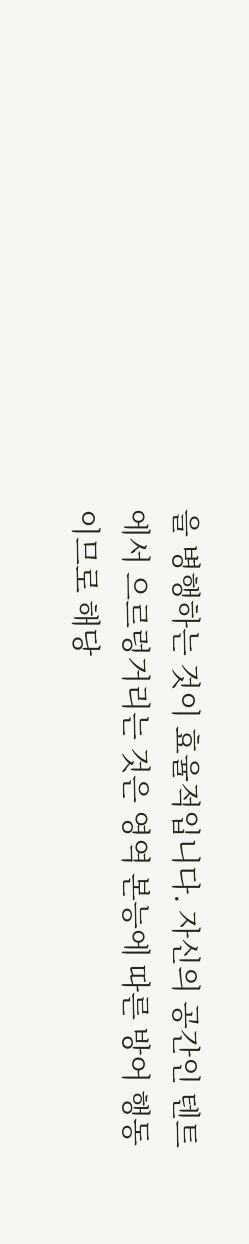을 병행하는 것이 효율적입니다. 자신의 공간인 텐트에서 으르렁거리는 것은 영역 본능에 따른 방어 행동이므로 해당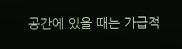공간에 있을 때는 가급적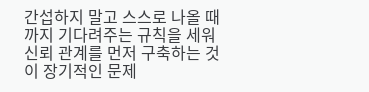간섭하지 말고 스스로 나올 때까지 기다려주는 규칙을 세워 신뢰 관계를 먼저 구축하는 것이 장기적인 문제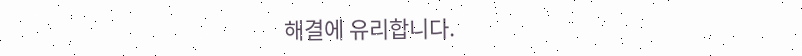해결에 유리합니다.